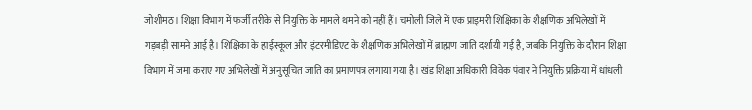जोशीमठ। शिक्षा विभाग में फर्जी तरीके से नियुक्ति के मामले थमने को नहीं हैं। चमोली जिले में एक प्राइमरी शिक्षिका के शैक्षणिक अभिलेखों में गड़बड़ी सामने आई है। शिक्षिका के हाईस्कूल और इंटरमीडिएट के शैक्षणिक अभिलेखों में ब्राह्मण जाति दर्शायी गई है, जबकि नियुक्ति के दौरान शिक्षा विभाग में जमा कराए गए अभिलेखों में अनुसूचित जाति का प्रमाणपत्र लगाया गया है। खंड शिक्षा अधिकारी विवेक पंवार ने नियुक्ति प्रक्रिया में धांधली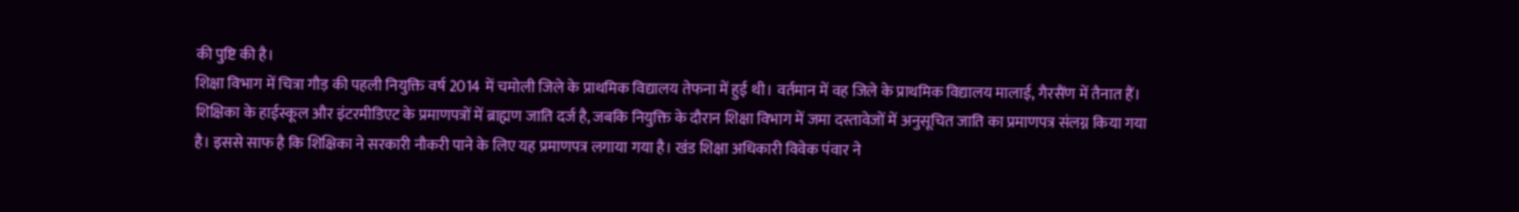की पुष्टि की है।
शिक्षा विभाग में चित्रा गौड़ की पहली नियुक्ति वर्ष 2014 में चमोली जिले के प्राथमिक विद्यालय तेफना में हुई थी। वर्तमान में वह जिले के प्राथमिक विद्यालय मालाई, गैरसैंण में तैनात हैं। शिक्षिका के हाईस्कूल और इंटरमीडिएट के प्रमाणपत्रों में ब्राह्मण जाति दर्ज है, जबकि नियुक्ति के दौरान शिक्षा विभाग में जमा दस्तावेजों में अनुसूचित जाति का प्रमाणपत्र संलग्न किया गया है। इससे साफ है कि शिक्षिका ने सरकारी नौकरी पाने के लिए यह प्रमाणपत्र लगाया गया है। खंड शिक्षा अधिकारी विवेक पंवार ने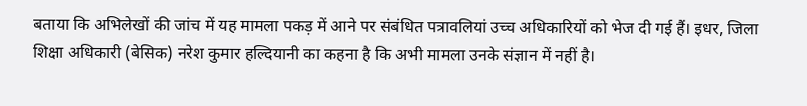बताया कि अभिलेखों की जांच में यह मामला पकड़ में आने पर संबंधित पत्रावलियां उच्च अधिकारियों को भेज दी गई हैं। इधर, जिला शिक्षा अधिकारी (बेसिक) नरेश कुमार हल्दियानी का कहना है कि अभी मामला उनके संज्ञान में नहीं है।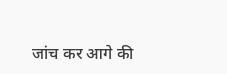जांच कर आगे की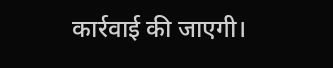कार्रवाई की जाएगी।